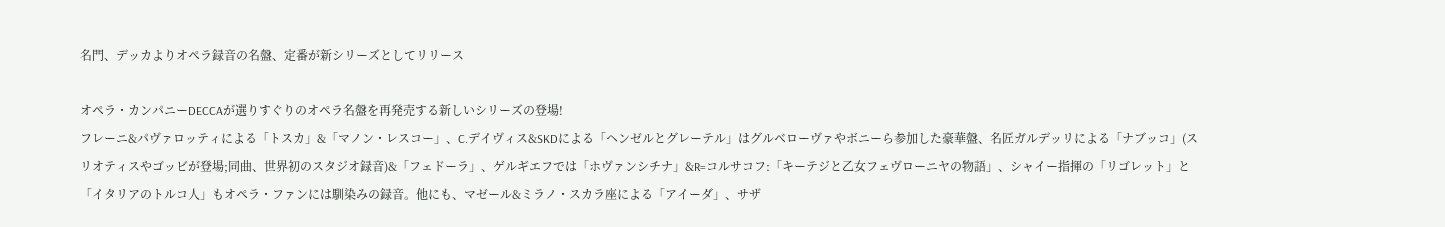名門、デッカよりオペラ録音の名盤、定番が新シリーズとしてリリース

オペラ・カンパニーDECCAが選りすぐりのオペラ名盤を再発売する新しいシリーズの登場!
フレーニ&パヴァロッティによる「トスカ」&「マノン・レスコー」、C.デイヴィス&SKDによる「ヘンゼルとグレーテル」はグルベローヴァやボニーら参加した豪華盤、名匠ガルデッリによる「ナブッコ」(スリオティスやゴッビが登場;同曲、世界初のスタジオ録音)&「フェドーラ」、ゲルギエフでは「ホヴァンシチナ」&R=コルサコフ:「キーテジと乙女フェヴローニヤの物語」、シャイー指揮の「リゴレット」と「イタリアのトルコ人」もオペラ・ファンには馴染みの録音。他にも、マゼール&ミラノ・スカラ座による「アイーダ」、サザ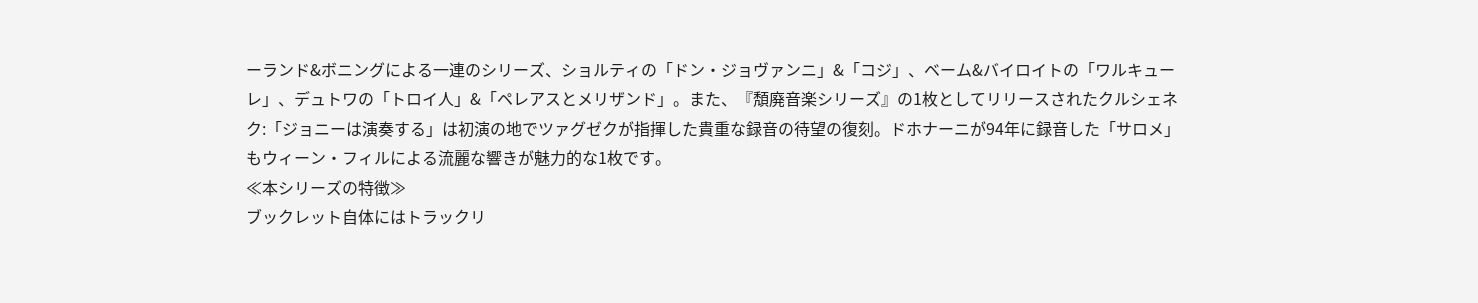ーランド&ボニングによる一連のシリーズ、ショルティの「ドン・ジョヴァンニ」&「コジ」、ベーム&バイロイトの「ワルキューレ」、デュトワの「トロイ人」&「ペレアスとメリザンド」。また、『頽廃音楽シリーズ』の1枚としてリリースされたクルシェネク:「ジョニーは演奏する」は初演の地でツァグゼクが指揮した貴重な録音の待望の復刻。ドホナーニが94年に録音した「サロメ」もウィーン・フィルによる流麗な響きが魅力的な1枚です。
≪本シリーズの特徴≫
ブックレット自体にはトラックリ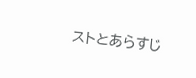ストとあらすじ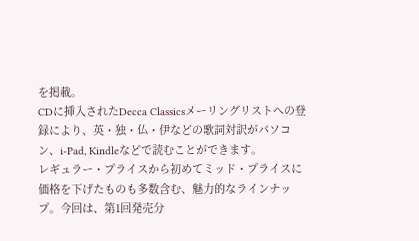を掲載。
CDに挿入されたDecca Classicsメーリングリストへの登録により、英・独・仏・伊などの歌詞対訳がパソコン、i-Pad, Kindleなどで読むことができます。
レギュラー・プライスから初めてミッド・プライスに価格を下げたものも多数含む、魅力的なラインナップ。今回は、第1回発売分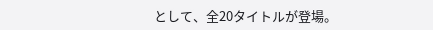として、全20タイトルが登場。